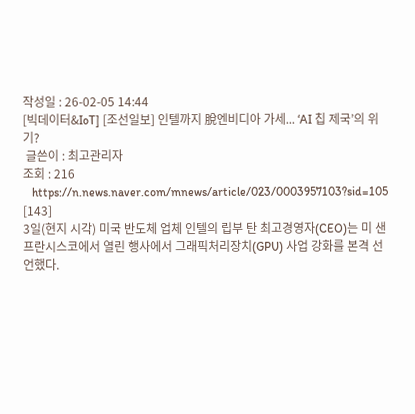작성일 : 26-02-05 14:44
[빅데이터&IoT] [조선일보] 인텔까지 脫엔비디아 가세... ‘AI 칩 제국’의 위기?
 글쓴이 : 최고관리자
조회 : 216
   https://n.news.naver.com/mnews/article/023/0003957103?sid=105 [143]
3일(현지 시각) 미국 반도체 업체 인텔의 립부 탄 최고경영자(CEO)는 미 샌프란시스코에서 열린 행사에서 그래픽처리장치(GPU) 사업 강화를 본격 선언했다.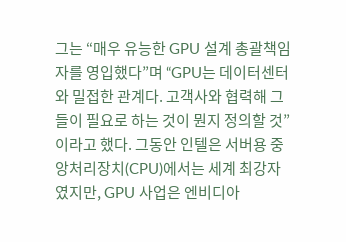그는 “매우 유능한 GPU 설계 총괄책임자를 영입했다”며 “GPU는 데이터센터와 밀접한 관계다. 고객사와 협력해 그들이 필요로 하는 것이 뭔지 정의할 것”이라고 했다. 그동안 인텔은 서버용 중앙처리장치(CPU)에서는 세계 최강자였지만, GPU 사업은 엔비디아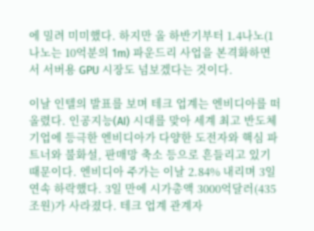에 밀려 미미했다. 하지만 올 하반기부터 1.4나노(1나노는 10억분의 1m) 파운드리 사업을 본격화하면서 서버용 GPU 시장도 넘보겠다는 것이다.

이날 인텔의 발표를 보며 테크 업계는 엔비디아를 떠올렸다. 인공지능(AI) 시대를 맞아 세계 최고 반도체 기업에 등극한 엔비디아가 다양한 도전자와 핵심 파트너와 불화설, 판매망 축소 등으로 흔들리고 있기 때문이다. 엔비디아 주가는 이날 2.84% 내리며 3일 연속 하락했다. 3일 만에 시가총액 3000억달러(435조원)가 사라졌다. 테크 업계 관계자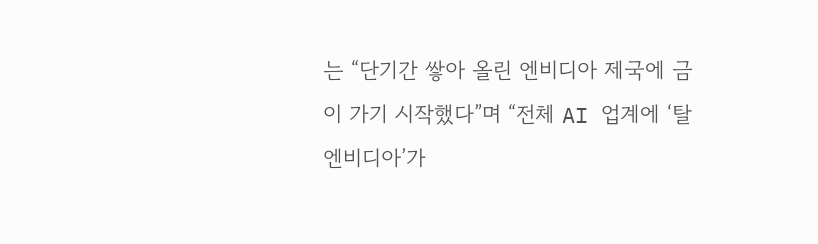는 “단기간 쌓아 올린 엔비디아 제국에 금이 가기 시작했다”며 “전체 AI 업계에 ‘탈엔비디아’가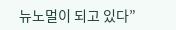뉴노멀이 되고 있다”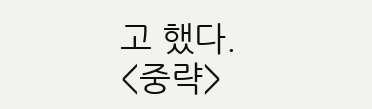고 했다.
<중략>